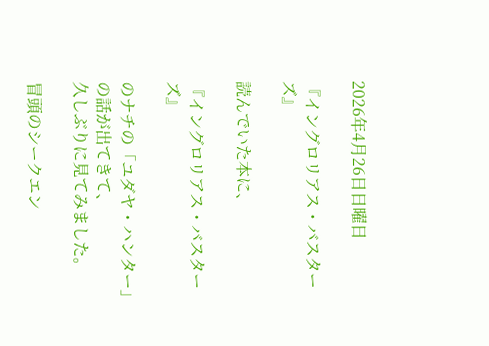2026年4月26日日曜日

『イングロリアス・バスターズ』

読んでいた本に、

『イングロリアス・バスターズ』

のナチの「ユダヤ・ハンター」の話が出てきて、
久しぶりに見てみました。

冒頭のシークエン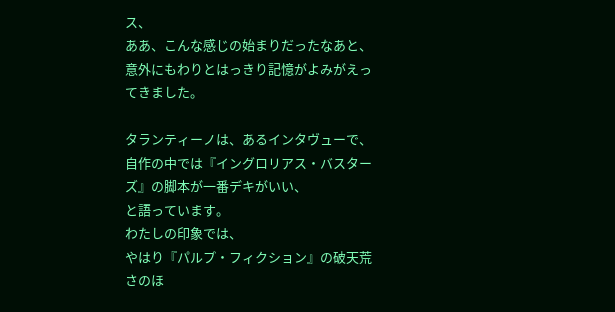ス、
ああ、こんな感じの始まりだったなあと、
意外にもわりとはっきり記憶がよみがえってきました。

タランティーノは、あるインタヴューで、
自作の中では『イングロリアス・バスターズ』の脚本が一番デキがいい、
と語っています。
わたしの印象では、
やはり『パルプ・フィクション』の破天荒さのほ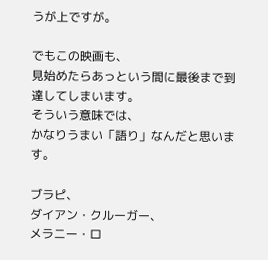うが上ですが。

でもこの映画も、
見始めたらあっという間に最後まで到達してしまいます。
そういう意味では、
かなりうまい「語り」なんだと思います。

ブラピ、
ダイアン・クルーガー、
メラニー・ロ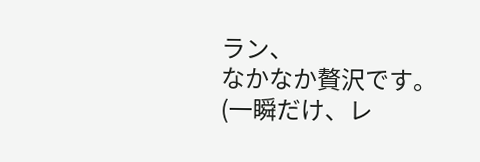ラン、
なかなか贅沢です。
(一瞬だけ、レ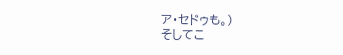ア・セドゥも。)
そしてこ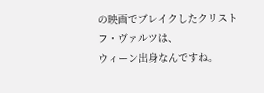の映画でブレイクしたクリストフ・ヴァルツは、
ウィーン出身なんですね。